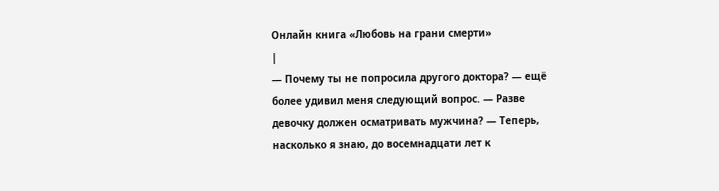Онлайн книга «Любовь на грани смерти»
|
— Почему ты не попросила другого доктора? — ещё более удивил меня следующий вопрос. — Разве девочку должен осматривать мужчина? — Теперь, насколько я знаю, до восемнадцати лет к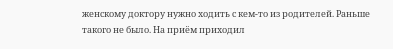женскому доктору нужно ходить с кем-то из родителей. Раньше такого не было. На приём приходил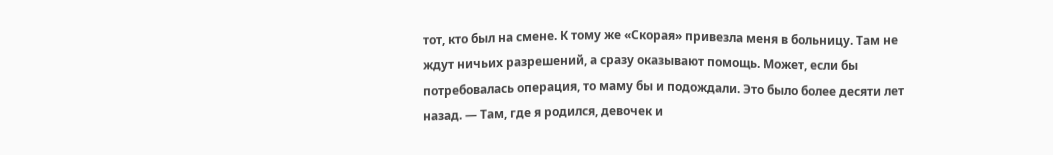тот, кто был на смене. К тому же «Скорая» привезла меня в больницу. Там не ждут ничьих разрешений, а сразу оказывают помощь. Может, если бы потребовалась операция, то маму бы и подождали. Это было более десяти лет назад. — Там, где я родился, девочек и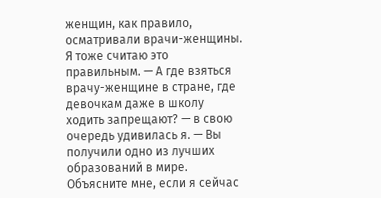женщин, как правило, осматривали врачи-женщины. Я тоже считаю это правильным. — А где взяться врачу-женщине в стране, где девочкам даже в школу ходить запрещают? — в свою очередь удивилась я. — Вы получили одно из лучших образований в мире. Объясните мне, если я сейчас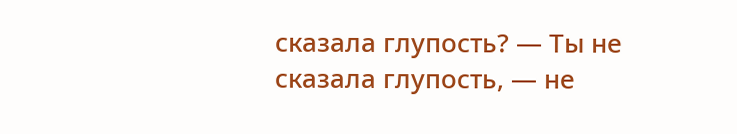сказала глупость? — Ты не сказала глупость, — не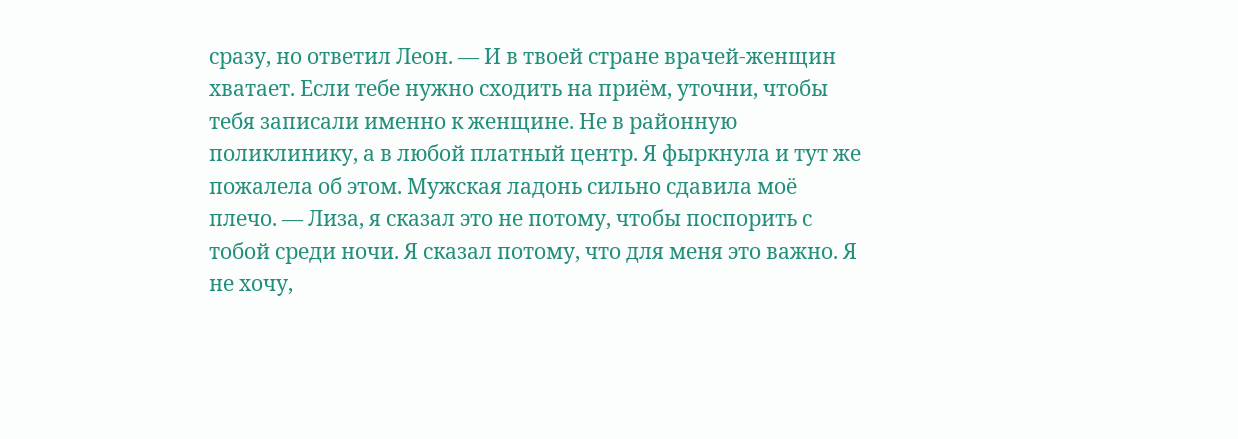сразу, но ответил Леон. — И в твоей стране врачей-женщин хватает. Если тебе нужно сходить на приём, уточни, чтобы тебя записали именно к женщине. Не в районную поликлинику, а в любой платный центр. Я фыркнула и тут же пожалела об этом. Мужская ладонь сильно сдавила моё плечо. — Лиза, я сказал это не потому, чтобы поспорить с тобой среди ночи. Я сказал потому, что для меня это важно. Я не хочу,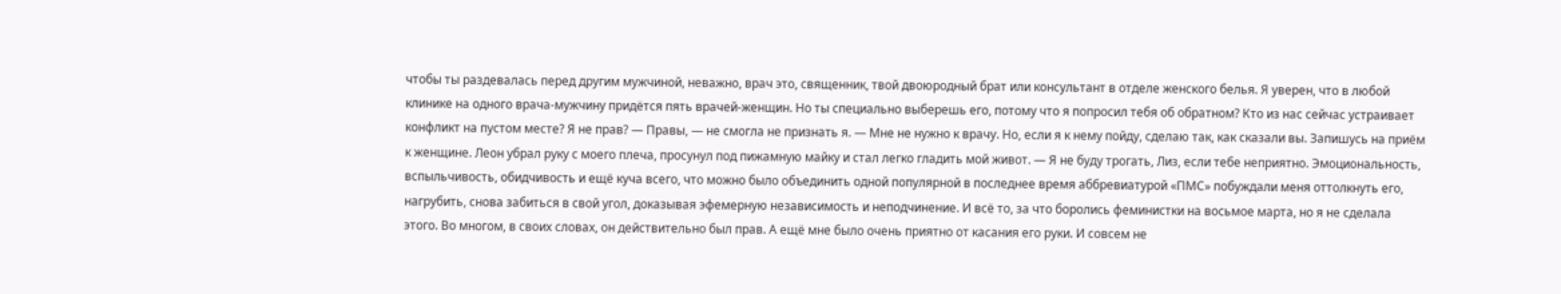чтобы ты раздевалась перед другим мужчиной, неважно, врач это, священник, твой двоюродный брат или консультант в отделе женского белья. Я уверен, что в любой клинике на одного врача-мужчину придётся пять врачей-женщин. Но ты специально выберешь его, потому что я попросил тебя об обратном? Кто из нас сейчас устраивает конфликт на пустом месте? Я не прав? — Правы, — не смогла не признать я. — Мне не нужно к врачу. Но, если я к нему пойду, сделаю так, как сказали вы. Запишусь на приём к женщине. Леон убрал руку с моего плеча, просунул под пижамную майку и стал легко гладить мой живот. — Я не буду трогать, Лиз, если тебе неприятно. Эмоциональность, вспыльчивость, обидчивость и ещё куча всего, что можно было объединить одной популярной в последнее время аббревиатурой «ПМС» побуждали меня оттолкнуть его, нагрубить, снова забиться в свой угол, доказывая эфемерную независимость и неподчинение. И всё то, за что боролись феминистки на восьмое марта, но я не сделала этого. Во многом, в своих словах, он действительно был прав. А ещё мне было очень приятно от касания его руки. И совсем не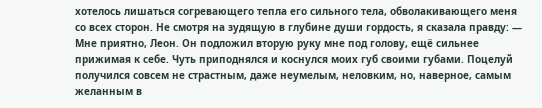хотелось лишаться согревающего тепла его сильного тела, обволакивающего меня со всех сторон. Не смотря на зудящую в глубине души гордость, я сказала правду: — Мне приятно, Леон. Он подложил вторую руку мне под голову, ещё сильнее прижимая к себе. Чуть приподнялся и коснулся моих губ своими губами. Поцелуй получился совсем не страстным, даже неумелым, неловким, но, наверное, самым желанным в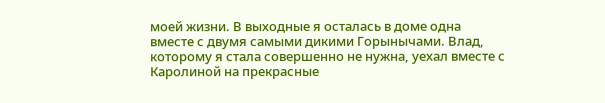моей жизни. В выходные я осталась в доме одна вместе с двумя самыми дикими Горынычами. Влад, которому я стала совершенно не нужна, уехал вместе с Каролиной на прекрасные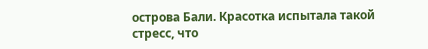острова Бали. Красотка испытала такой стресс, что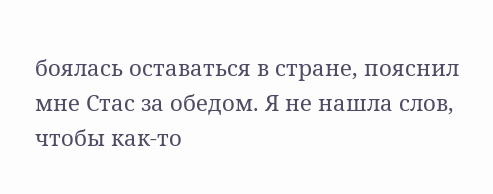боялась оставаться в стране, пояснил мне Стас за обедом. Я не нашла слов, чтобы как-то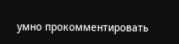умно прокомментировать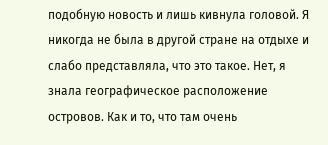подобную новость и лишь кивнула головой. Я никогда не была в другой стране на отдыхе и слабо представляла, что это такое. Нет, я знала географическое расположение островов. Как и то, что там очень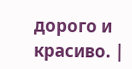дорого и красиво. |